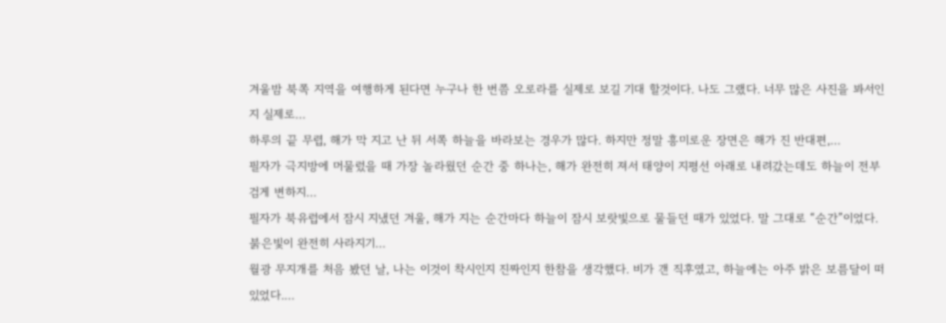겨울밤 북쪽 지역을 여행하게 된다면 누구나 한 번쯤 오로라를 실제로 보길 기대 할것이다. 나도 그랬다. 너무 많은 사진을 봐서인지 실제로…
하루의 끝 무렵, 해가 막 지고 난 뒤 서쪽 하늘을 바라보는 경우가 많다. 하지만 정말 흥미로운 장면은 해가 진 반대편,…
필자가 극지방에 머물렀을 때 가장 놀라웠던 순간 중 하나는, 해가 완전히 져서 태양이 지평선 아래로 내려갔는데도 하늘이 전부 검게 변하지…
필자가 북유럽에서 잠시 지냈던 겨울, 해가 지는 순간마다 하늘이 잠시 보랏빛으로 물들던 때가 있었다. 말 그대로 “순간”이었다. 붉은빛이 완전히 사라지기…
월광 무지개를 처음 봤던 날, 나는 이것이 착시인지 진짜인지 한참을 생각했다. 비가 갠 직후였고, 하늘에는 아주 밝은 보름달이 떠 있었다.…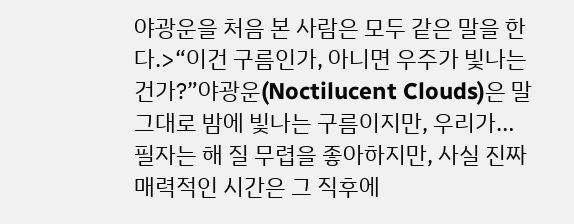야광운을 처음 본 사람은 모두 같은 말을 한다.>“이건 구름인가, 아니면 우주가 빛나는 건가?”야광운(Noctilucent Clouds)은 말 그대로 밤에 빛나는 구름이지만, 우리가…
필자는 해 질 무렵을 좋아하지만, 사실 진짜 매력적인 시간은 그 직후에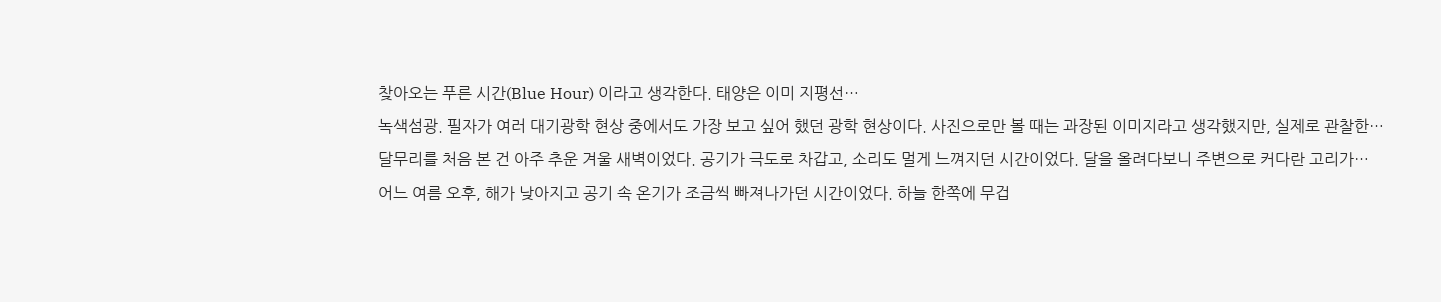찾아오는 푸른 시간(Blue Hour) 이라고 생각한다. 태양은 이미 지평선…
녹색섬광. 필자가 여러 대기광학 현상 중에서도 가장 보고 싶어 했던 광학 현상이다. 사진으로만 볼 때는 과장된 이미지라고 생각했지만, 실제로 관찰한…
달무리를 처음 본 건 아주 추운 겨울 새벽이었다. 공기가 극도로 차갑고, 소리도 멀게 느껴지던 시간이었다. 달을 올려다보니 주변으로 커다란 고리가…
어느 여름 오후, 해가 낮아지고 공기 속 온기가 조금씩 빠져나가던 시간이었다. 하늘 한쪽에 무겁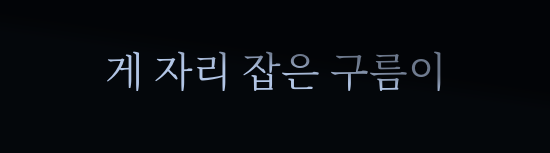게 자리 잡은 구름이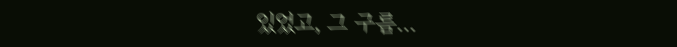있었고, 그 구름…